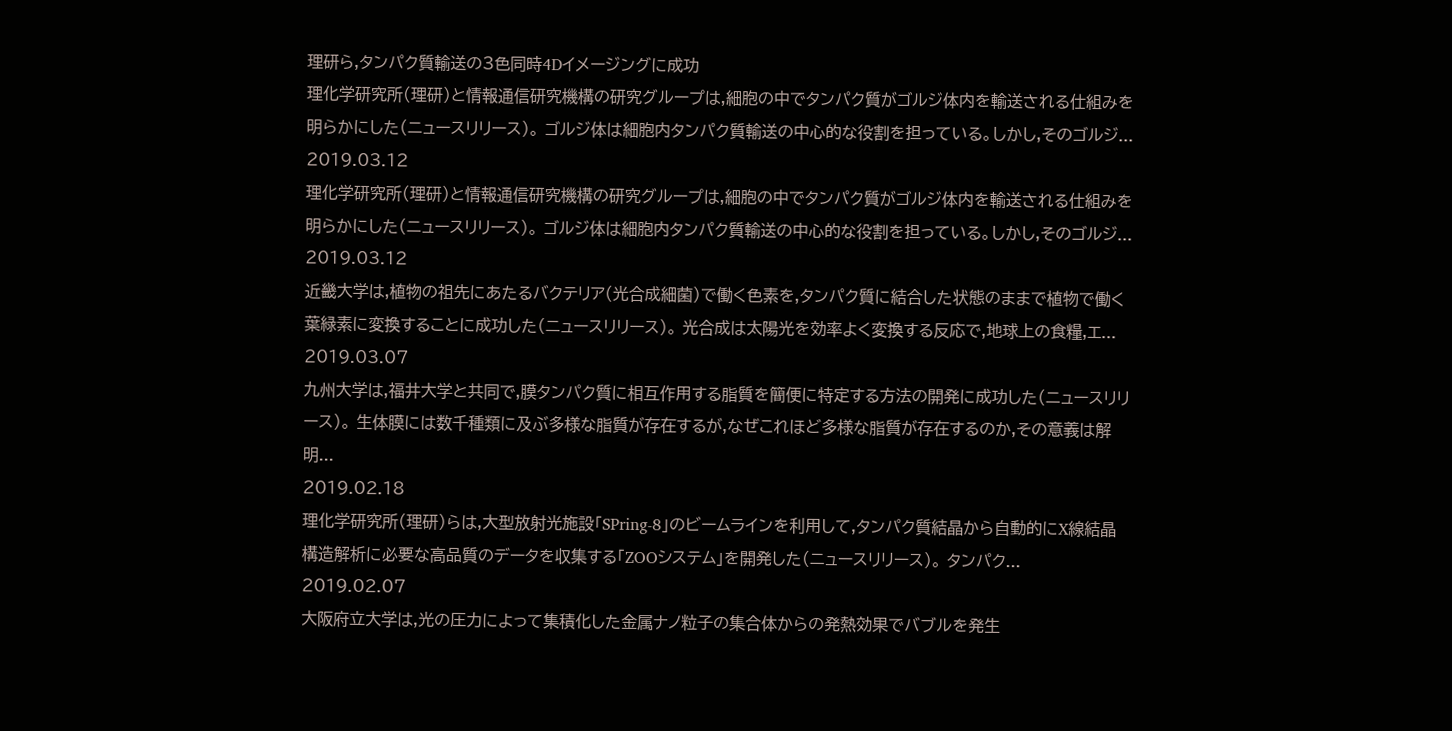理研ら,タンパク質輸送の3色同時4Dイメージングに成功
理化学研究所(理研)と情報通信研究機構の研究グループは,細胞の中でタンパク質がゴルジ体内を輸送される仕組みを明らかにした(ニュースリリース)。 ゴルジ体は細胞内タンパク質輸送の中心的な役割を担っている。しかし,そのゴルジ...
2019.03.12
理化学研究所(理研)と情報通信研究機構の研究グループは,細胞の中でタンパク質がゴルジ体内を輸送される仕組みを明らかにした(ニュースリリース)。 ゴルジ体は細胞内タンパク質輸送の中心的な役割を担っている。しかし,そのゴルジ...
2019.03.12
近畿大学は,植物の祖先にあたるバクテリア(光合成細菌)で働く色素を,タンパク質に結合した状態のままで植物で働く葉緑素に変換することに成功した(ニュースリリース)。 光合成は太陽光を効率よく変換する反応で,地球上の食糧,エ...
2019.03.07
九州大学は,福井大学と共同で,膜タンパク質に相互作用する脂質を簡便に特定する方法の開発に成功した(ニュースリリース)。 生体膜には数千種類に及ぶ多様な脂質が存在するが,なぜこれほど多様な脂質が存在するのか,その意義は解明...
2019.02.18
理化学研究所(理研)らは,大型放射光施設「SPring-8」のビームラインを利用して,タンパク質結晶から自動的にX線結晶構造解析に必要な高品質のデータを収集する「ZOOシステム」を開発した(ニュースリリース)。 タンパク...
2019.02.07
大阪府立大学は,光の圧力によって集積化した金属ナノ粒子の集合体からの発熱効果でバブルを発生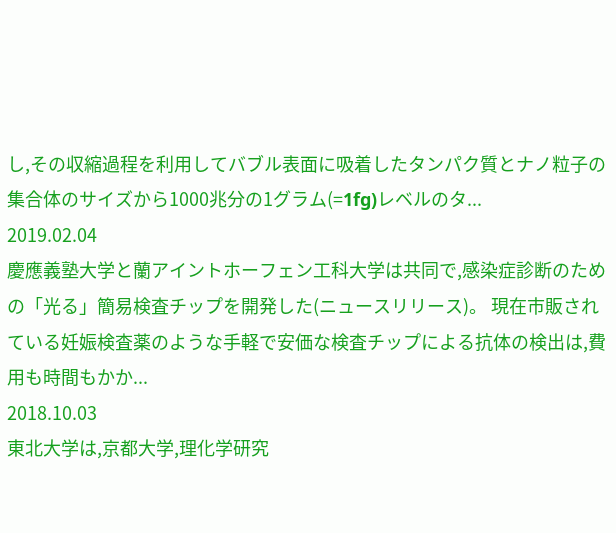し,その収縮過程を利用してバブル表面に吸着したタンパク質とナノ粒子の集合体のサイズから1000兆分の1グラム(=1fg)レベルのタ...
2019.02.04
慶應義塾大学と蘭アイントホーフェン工科大学は共同で,感染症診断のための「光る」簡易検査チップを開発した(ニュースリリース)。 現在市販されている妊娠検査薬のような手軽で安価な検査チップによる抗体の検出は,費用も時間もかか...
2018.10.03
東北大学は,京都大学,理化学研究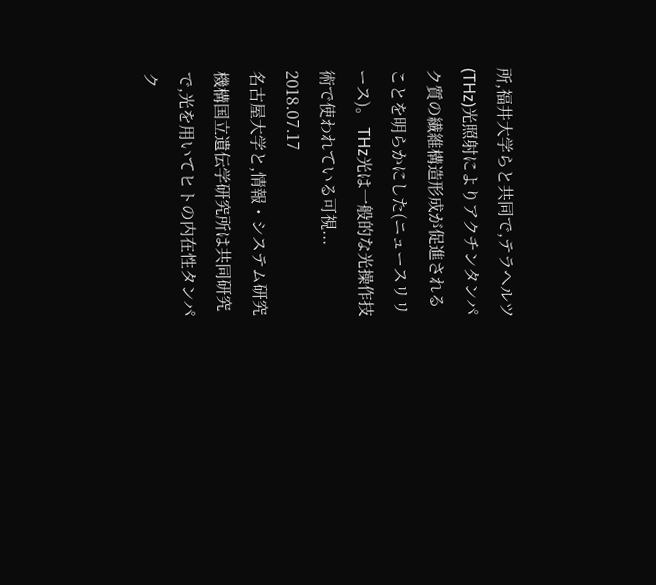所,福井大学らと共同で,テラヘルツ(THz)光照射によりアクチンタンパク質の繊維構造形成が促進されることを明らかにした(ニュースリリース)。 THz光は一般的な光操作技術で使われている可視...
2018.07.17
名古屋大学と,情報・システム研究機構国立遺伝学研究所は共同研究で,光を用いてヒトの内在性タンパク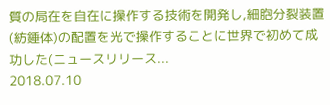質の局在を自在に操作する技術を開発し,細胞分裂装置(紡錘体)の配置を光で操作することに世界で初めて成功した(ニュースリリース...
2018.07.10